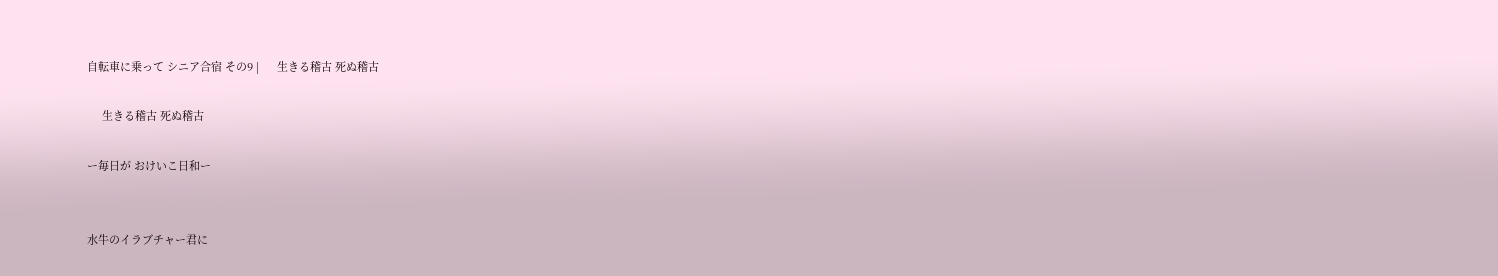自転車に乗って シニア合宿 その9 |      生きる稽古 死ぬ稽古

     生きる稽古 死ぬ稽古

ー毎日が おけいこ日和ー


水牛のイラブチャー君に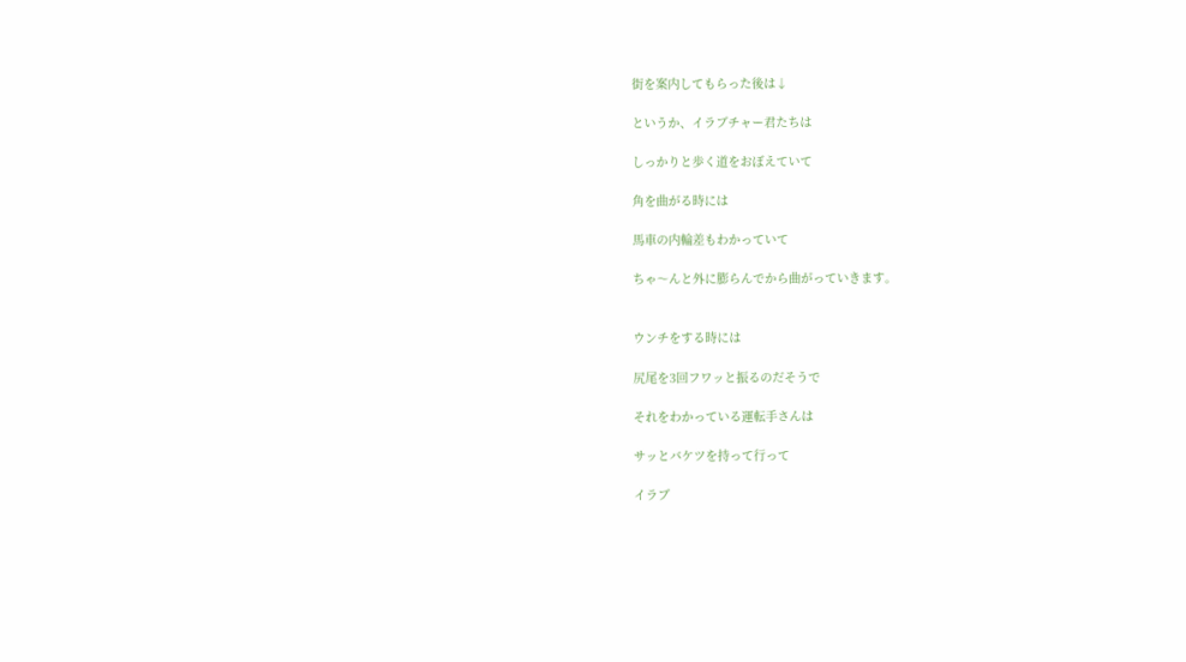街を案内してもらった後は↓

というか、イラブチャー君たちは

しっかりと歩く道をおぼえていて

角を曲がる時には

馬車の内輪差もわかっていて

ちゃ〜んと外に膨らんでから曲がっていきます。


ウンチをする時には

尻尾を3回フワッと振るのだそうで

それをわかっている運転手さんは

サッとバケツを持って行って

イラブ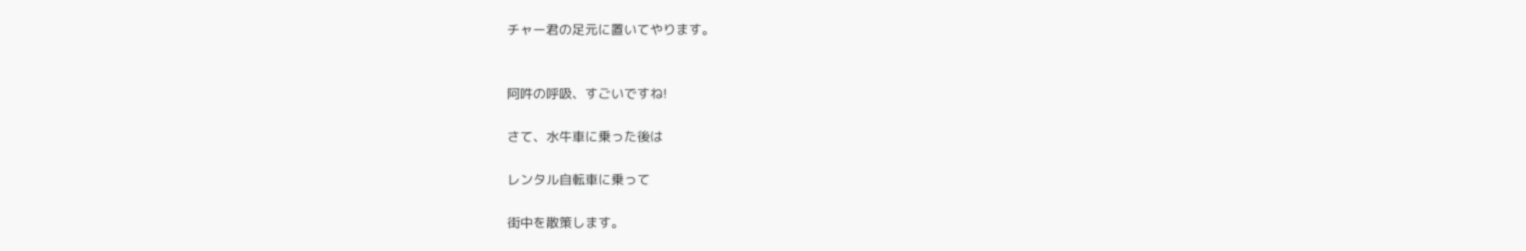チャー君の足元に置いてやります。


阿吽の呼吸、すごいですね!

さて、水牛車に乗った後は

レンタル自転車に乗って

街中を散策します。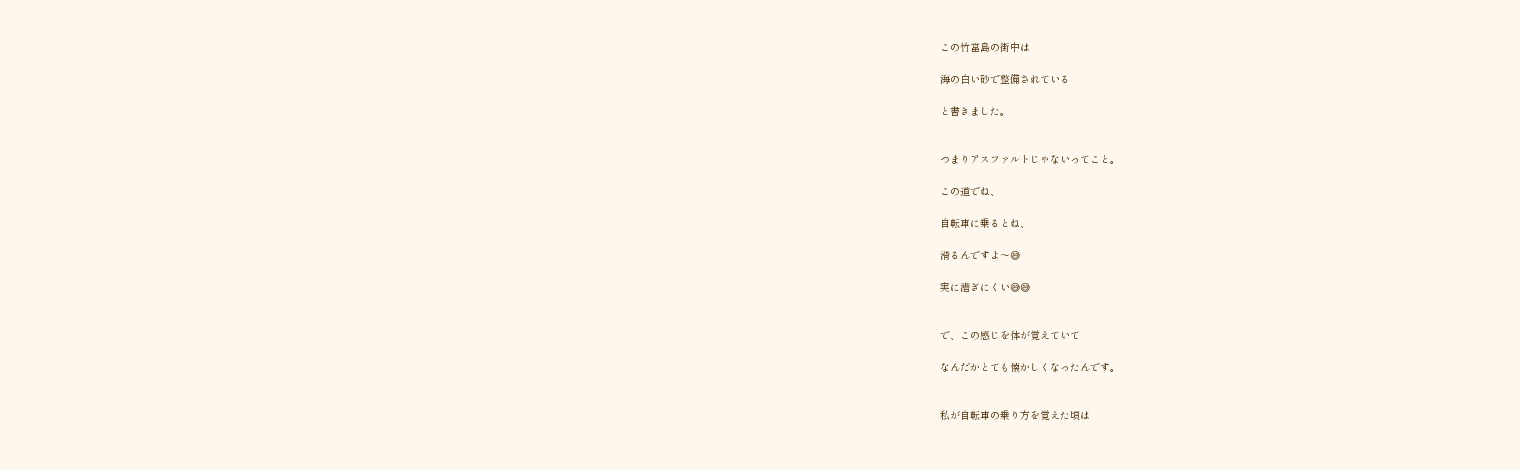この竹富島の街中は

海の白い砂で整備されている

と書きました。


つまりアスファルトじゃないってこと。

この道でね、

自転車に乗るとね、

滑るんですよ〜😅

実に漕ぎにくい😅😅


で、この感じを体が覚えていて

なんだかとても懐かしくなったんです。


私が自転車の乗り方を覚えた頃は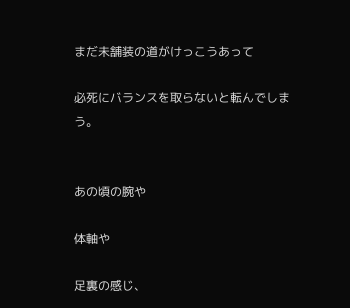まだ未舗装の道がけっこうあって

必死にバランスを取らないと転んでしまう。


あの頃の腕や

体軸や

足裏の感じ、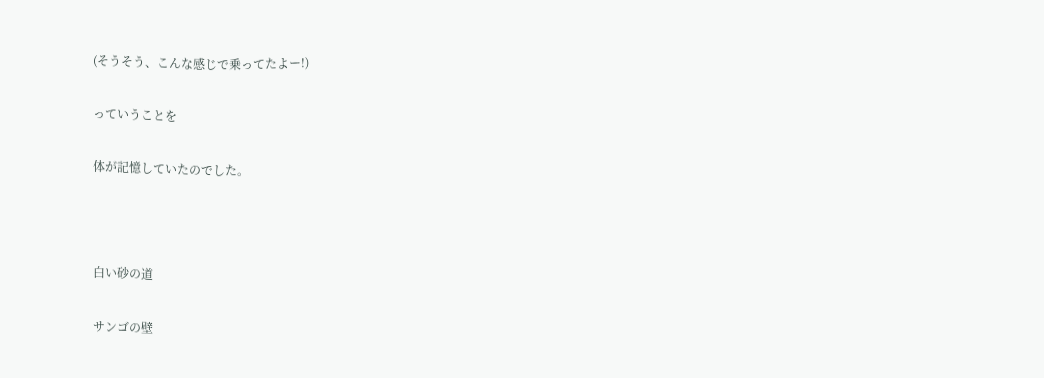(そうそう、こんな感じで乗ってたよー!)

っていうことを

体が記憶していたのでした。



白い砂の道

サンゴの壁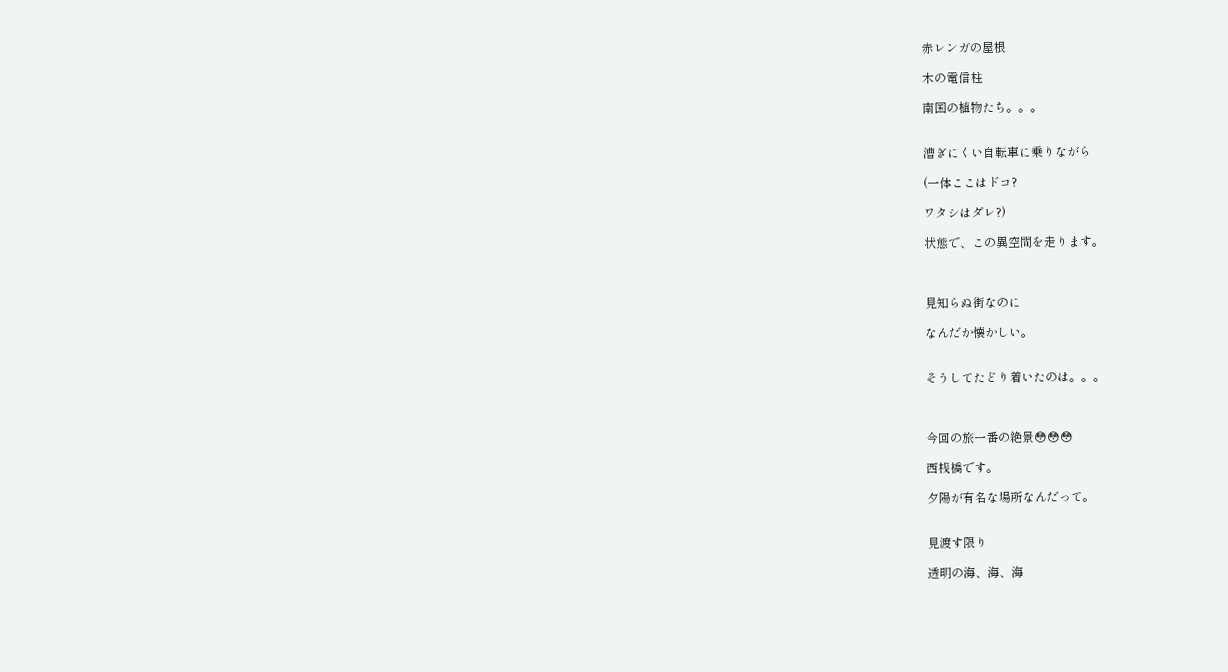赤レンガの屋根

木の電信柱

南国の植物たち。。。


漕ぎにくい自転車に乗りながら

(一体ここはドコ?

ワタシはダレ?)

状態で、この異空間を走ります。



見知らぬ街なのに

なんだか懐かしい。


そうしてたどり着いたのは。。。



今回の旅一番の絶景😳😳😳

西桟橋です。

夕陽が有名な場所なんだって。


見渡す限り

透明の海、海、海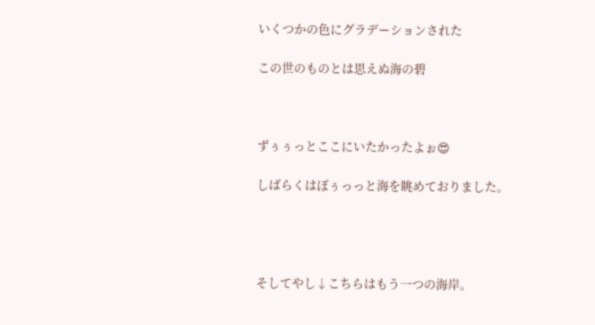いくつかの色にグラデーションされた

この世のものとは思えぬ海の碧



ずぅぅっとここにいたかったよぉ😍

しばらくはぼぅっっと海を眺めておりました。




そしてやし↓こちらはもう一つの海岸。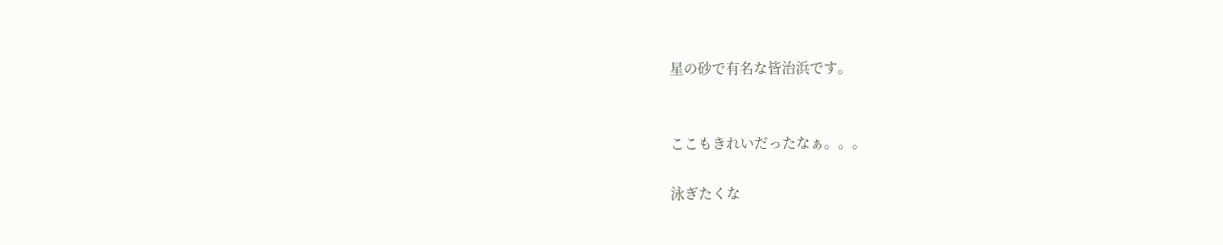星の砂で有名な皆治浜です。


ここもきれいだったなぁ。。。

泳ぎたくな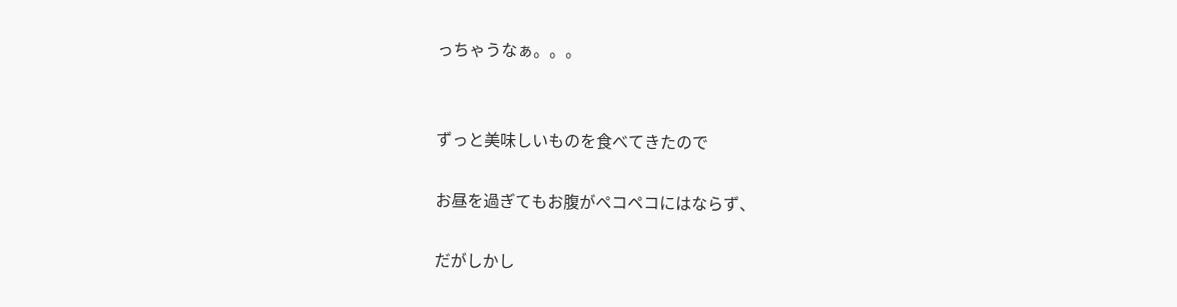っちゃうなぁ。。。


ずっと美味しいものを食べてきたので

お昼を過ぎてもお腹がペコペコにはならず、

だがしかし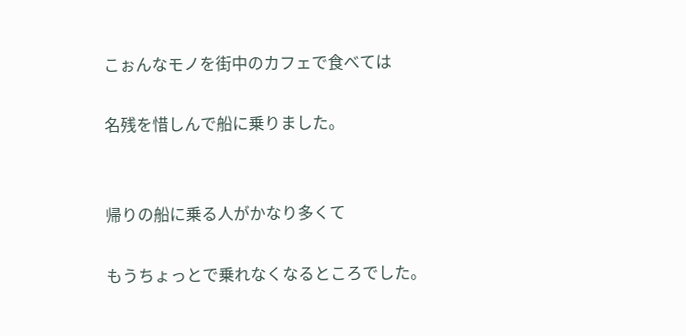こぉんなモノを街中のカフェで食べては

名残を惜しんで船に乗りました。


帰りの船に乗る人がかなり多くて

もうちょっとで乗れなくなるところでした。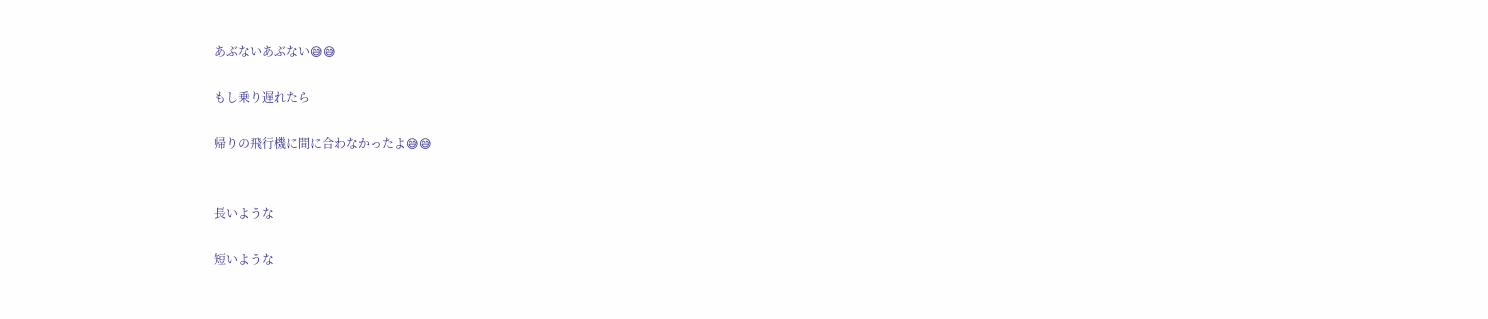あぶないあぶない😅😅

もし乗り遅れたら

帰りの飛行機に間に合わなかったよ😅😅


長いような

短いような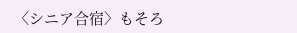〈シニア合宿〉もそろ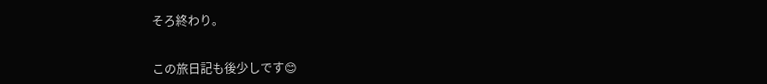そろ終わり。


この旅日記も後少しです😊